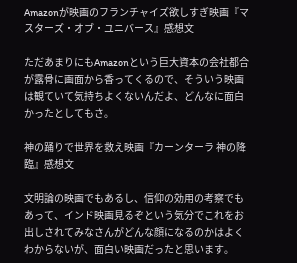Amazonが映画のフランチャイズ欲しすぎ映画『マスターズ・オブ・ユニバース』感想文

ただあまりにもAmazonという巨大資本の会社都合が露骨に画面から香ってくるので、そういう映画は観ていて気持ちよくないんだよ、どんなに面白かったとしてもさ。

神の踊りで世界を救え映画『カーンターラ 神の降臨』感想文

文明論の映画でもあるし、信仰の効用の考察でもあって、インド映画見るぞという気分でこれをお出しされてみなさんがどんな顔になるのかはよくわからないが、面白い映画だったと思います。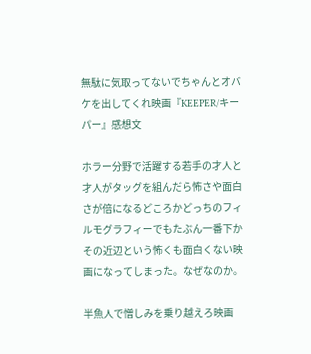無駄に気取ってないでちゃんとオバケを出してくれ映画『KEEPER/キーパー』感想文

ホラー分野で活躍する若手の才人と才人がタッグを組んだら怖さや面白さが倍になるどころかどっちのフィルモグラフィーでもたぶん一番下かその近辺という怖くも面白くない映画になってしまった。なぜなのか。

半魚人で憎しみを乗り越えろ映画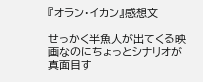『オラン・イカン』感想文

せっかく半魚人が出てくる映画なのにちょっとシナリオが真面目す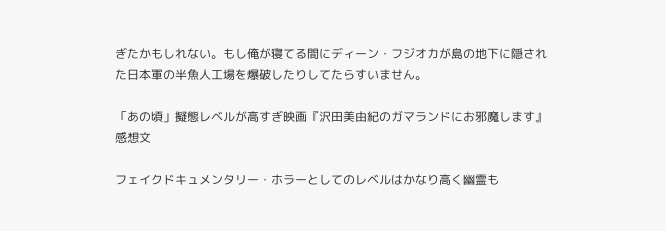ぎたかもしれない。もし俺が寝てる間にディーン・フジオカが島の地下に隠された日本軍の半魚人工場を爆破したりしてたらすいません。

「あの頃」擬態レベルが高すぎ映画『沢田美由紀のガマランドにお邪魔します』感想文

フェイクドキュメンタリー・ホラーとしてのレベルはかなり高く幽霊も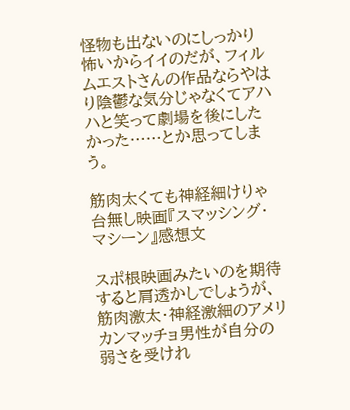怪物も出ないのにしっかり怖いからイイのだが、フィルムエストさんの作品ならやはり陰鬱な気分じゃなくてアハハと笑って劇場を後にしたかった……とか思ってしまう。

筋肉太くても神経細けりゃ台無し映画『スマッシング・マシーン』感想文

スポ根映画みたいのを期待すると肩透かしでしょうが、筋肉激太・神経激細のアメリカンマッチョ男性が自分の弱さを受けれ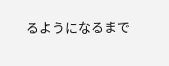るようになるまで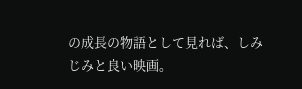の成長の物語として見れば、しみじみと良い映画。